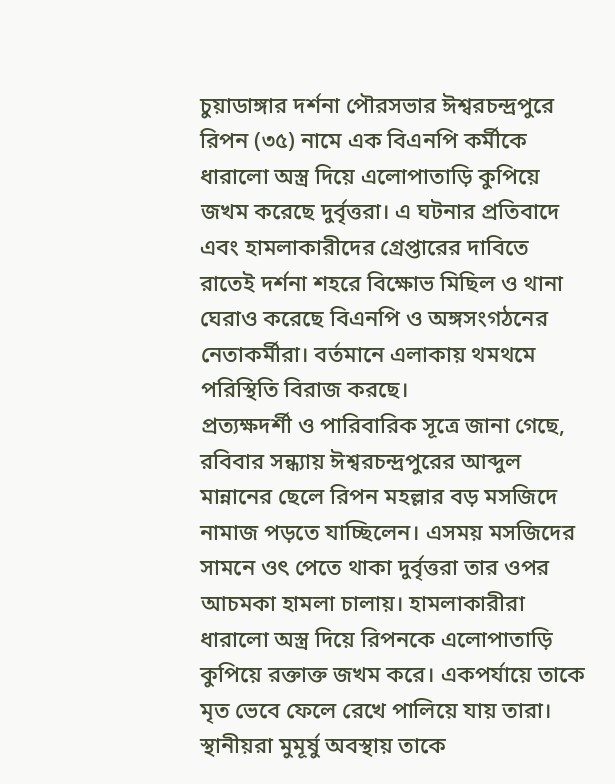চুয়াডাঙ্গার দর্শনা পৌরসভার ঈশ্বরচন্দ্রপুরে রিপন (৩৫) নামে এক বিএনপি কর্মীকে ধারালো অস্ত্র দিয়ে এলোপাতাড়ি কুপিয়ে জখম করেছে দুর্বৃত্তরা। এ ঘটনার প্রতিবাদে এবং হামলাকারীদের গ্রেপ্তারের দাবিতে রাতেই দর্শনা শহরে বিক্ষোভ মিছিল ও থানা ঘেরাও করেছে বিএনপি ও অঙ্গসংগঠনের নেতাকর্মীরা। বর্তমানে এলাকায় থমথমে পরিস্থিতি বিরাজ করছে।
প্রত্যক্ষদর্শী ও পারিবারিক সূত্রে জানা গেছে, রবিবার সন্ধ্যায় ঈশ্বরচন্দ্রপুরের আব্দুল মান্নানের ছেলে রিপন মহল্লার বড় মসজিদে নামাজ পড়তে যাচ্ছিলেন। এসময় মসজিদের সামনে ওৎ পেতে থাকা দুর্বৃত্তরা তার ওপর আচমকা হামলা চালায়। হামলাকারীরা ধারালো অস্ত্র দিয়ে রিপনকে এলোপাতাড়ি কুপিয়ে রক্তাক্ত জখম করে। একপর্যায়ে তাকে মৃত ভেবে ফেলে রেখে পালিয়ে যায় তারা। স্থানীয়রা মুমূর্ষু অবস্থায় তাকে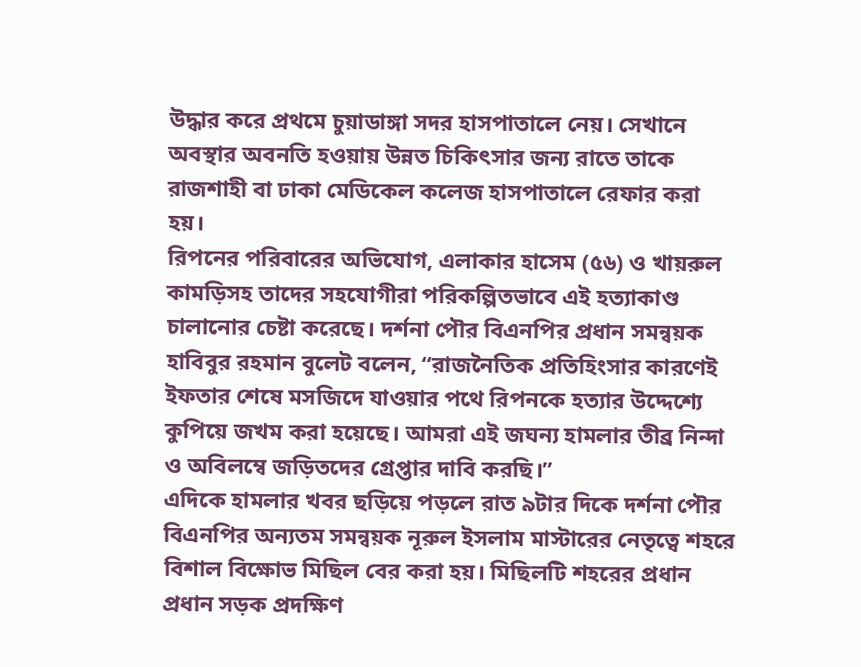উদ্ধার করে প্রথমে চুয়াডাঙ্গা সদর হাসপাতালে নেয়। সেখানে অবস্থার অবনতি হওয়ায় উন্নত চিকিৎসার জন্য রাতে তাকে রাজশাহী বা ঢাকা মেডিকেল কলেজ হাসপাতালে রেফার করা হয়।
রিপনের পরিবারের অভিযোগ, এলাকার হাসেম (৫৬) ও খায়রুল কামড়িসহ তাদের সহযোগীরা পরিকল্পিতভাবে এই হত্যাকাণ্ড চালানোর চেষ্টা করেছে। দর্শনা পৌর বিএনপির প্রধান সমন্বয়ক হাবিবুর রহমান বুলেট বলেন, “রাজনৈতিক প্রতিহিংসার কারণেই ইফতার শেষে মসজিদে যাওয়ার পথে রিপনকে হত্যার উদ্দেশ্যে কুপিয়ে জখম করা হয়েছে। আমরা এই জঘন্য হামলার তীব্র নিন্দা ও অবিলম্বে জড়িতদের গ্রেপ্তার দাবি করছি।”
এদিকে হামলার খবর ছড়িয়ে পড়লে রাত ৯টার দিকে দর্শনা পৌর বিএনপির অন্যতম সমন্বয়ক নূরুল ইসলাম মাস্টারের নেতৃত্বে শহরে বিশাল বিক্ষোভ মিছিল বের করা হয়। মিছিলটি শহরের প্রধান প্রধান সড়ক প্রদক্ষিণ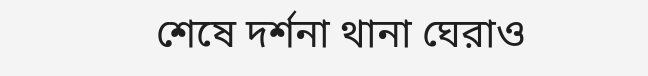শেষে দর্শনা থানা ঘেরাও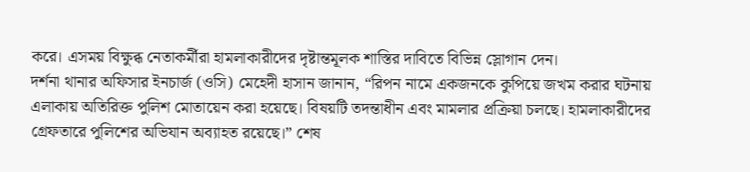করে। এসময় বিক্ষুব্ধ নেতাকর্মীরা হামলাকারীদের দৃষ্টান্তমূলক শাস্তির দাবিতে বিভিন্ন স্লোগান দেন।
দর্শনা থানার অফিসার ইনচার্জ (ওসি) মেহেদী হাসান জানান, “রিপন নামে একজনকে কুপিয়ে জখম করার ঘটনায় এলাকায় অতিরিক্ত পুলিশ মোতায়েন করা হয়েছে। বিষয়টি তদন্তাধীন এবং মামলার প্রক্রিয়া চলছে। হামলাকারীদের গ্রেফতারে পুলিশের অভিযান অব্যাহত রয়েছে।” শেষ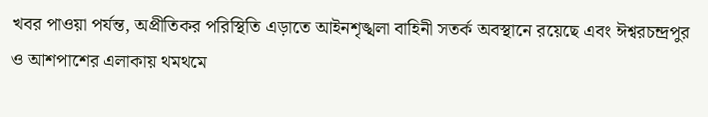খবর পাওয়া পর্যন্ত, অপ্রীতিকর পরিস্থিতি এড়াতে আইনশৃঙ্খলা বাহিনী সতর্ক অবস্থানে রয়েছে এবং ঈশ্বরচন্দ্রপুর ও আশপাশের এলাকায় থমথমে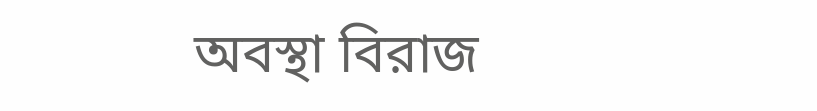অবস্থা বিরাজ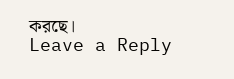করছে।
Leave a Reply